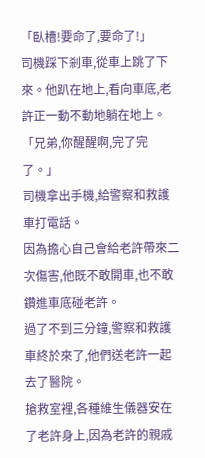「臥槽!要命了,要命了!」
司機踩下剎車,從車上跳了下來。他趴在地上,看向車底,老許正一動不動地躺在地上。
「兄弟,你醒醒啊,完了完了。」
司機拿出手機,給警察和救護車打電話。
因為擔心自己會給老許帶來二次傷害,他既不敢開車,也不敢鑽進車底碰老許。
過了不到三分鐘,警察和救護車終於來了,他們送老許一起去了醫院。
搶救室裡,各種維生儀器安在了老許身上,因為老許的親戚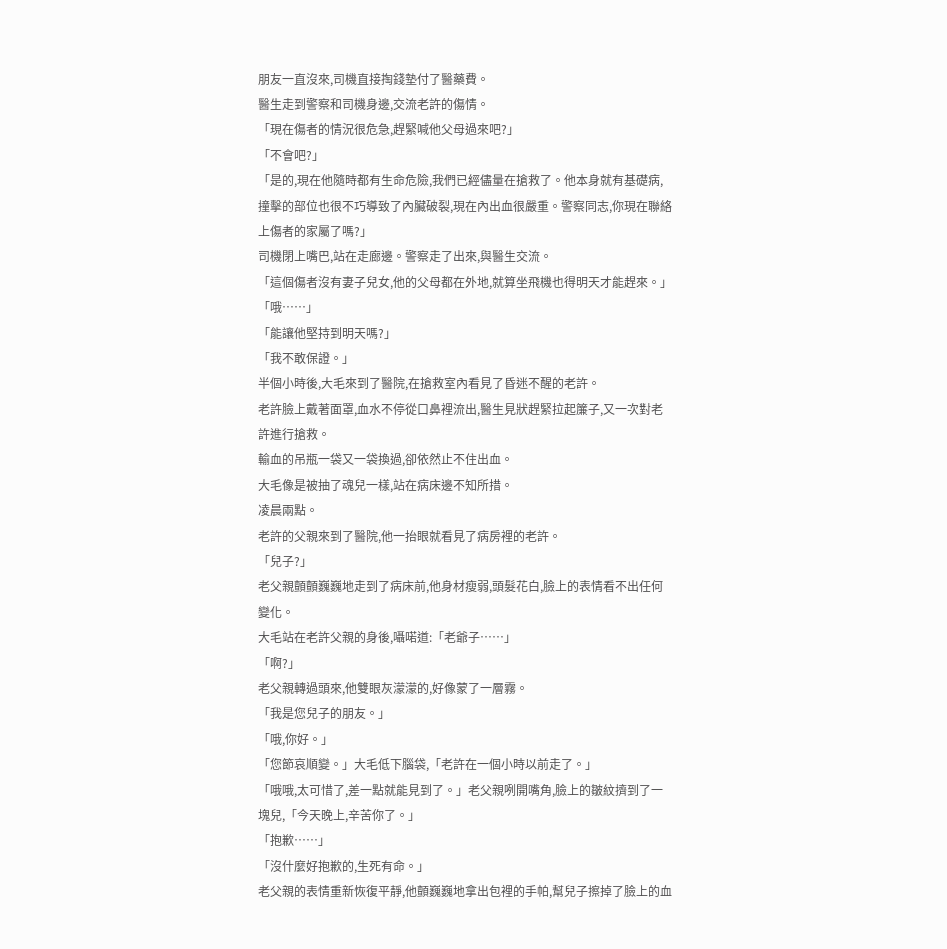朋友一直沒來,司機直接掏錢墊付了醫藥費。
醫生走到警察和司機身邊,交流老許的傷情。
「現在傷者的情況很危急,趕緊喊他父母過來吧?」
「不會吧?」
「是的,現在他隨時都有生命危險,我們已經儘量在搶救了。他本身就有基礎病,撞擊的部位也很不巧導致了內臟破裂,現在內出血很嚴重。警察同志,你現在聯絡上傷者的家屬了嗎?」
司機閉上嘴巴,站在走廊邊。警察走了出來,與醫生交流。
「這個傷者沒有妻子兒女,他的父母都在外地,就算坐飛機也得明天才能趕來。」
「哦……」
「能讓他堅持到明天嗎?」
「我不敢保證。」
半個小時後,大毛來到了醫院,在搶救室內看見了昏迷不醒的老許。
老許臉上戴著面罩,血水不停從口鼻裡流出,醫生見狀趕緊拉起簾子,又一次對老許進行搶救。
輸血的吊瓶一袋又一袋換過,卻依然止不住出血。
大毛像是被抽了魂兒一樣,站在病床邊不知所措。
凌晨兩點。
老許的父親來到了醫院,他一抬眼就看見了病房裡的老許。
「兒子?」
老父親顫顫巍巍地走到了病床前,他身材瘦弱,頭髮花白,臉上的表情看不出任何變化。
大毛站在老許父親的身後,囁喏道:「老爺子……」
「啊?」
老父親轉過頭來,他雙眼灰濛濛的,好像蒙了一層霧。
「我是您兒子的朋友。」
「哦,你好。」
「您節哀順變。」大毛低下腦袋,「老許在一個小時以前走了。」
「哦哦,太可惜了,差一點就能見到了。」老父親咧開嘴角,臉上的皺紋擠到了一塊兒,「今天晚上,辛苦你了。」
「抱歉……」
「沒什麼好抱歉的,生死有命。」
老父親的表情重新恢復平靜,他顫巍巍地拿出包裡的手帕,幫兒子擦掉了臉上的血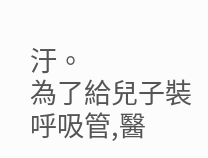汙。
為了給兒子裝呼吸管,醫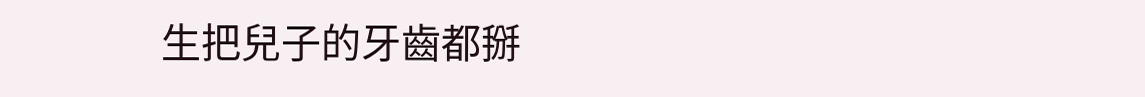生把兒子的牙齒都掰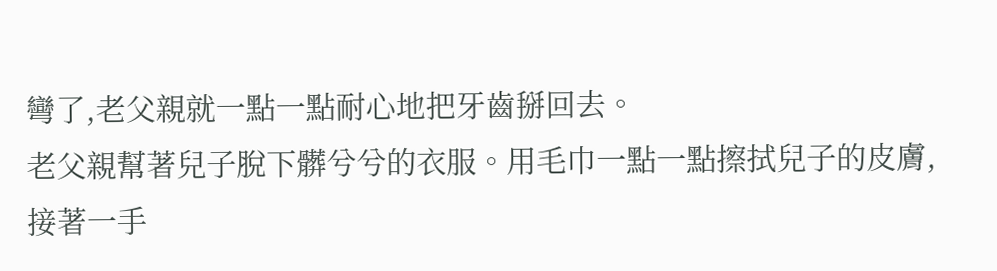彎了,老父親就一點一點耐心地把牙齒掰回去。
老父親幫著兒子脫下髒兮兮的衣服。用毛巾一點一點擦拭兒子的皮膚,接著一手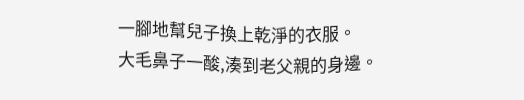一腳地幫兒子換上乾淨的衣服。
大毛鼻子一酸,湊到老父親的身邊。